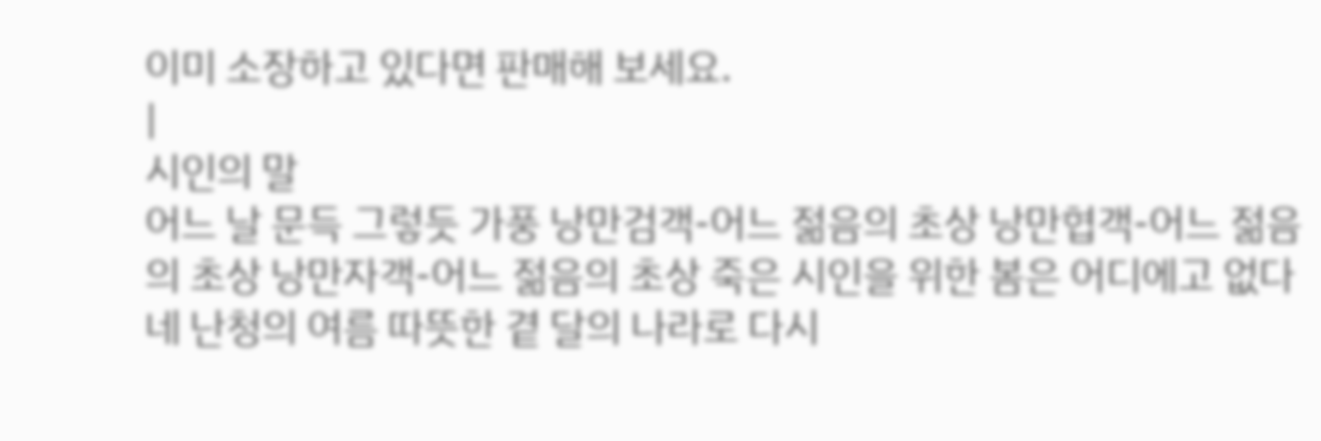이미 소장하고 있다면 판매해 보세요.
|
시인의 말
어느 날 문득 그렇듯 가풍 낭만검객-어느 젊음의 초상 낭만협객-어느 젊음의 초상 낭만자객-어느 젊음의 초상 죽은 시인을 위한 봄은 어디에고 없다네 난청의 여름 따뜻한 곁 달의 나라로 다시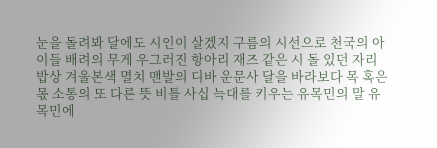눈을 돌려봐 달에도 시인이 살겠지 구름의 시선으로 천국의 아이들 배려의 무게 우그러진 항아리 재즈 같은 시 돌 있던 자리 밥상 겨울본색 멸치 맨발의 디바 운문사 달을 바라보다 목 혹은 몫 소통의 또 다른 뜻 비틀 사십 늑대를 키우는 유목민의 말 유목민에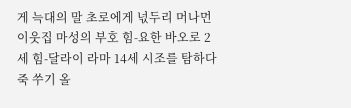게 늑대의 말 초로에게 넋두리 머나먼 이웃집 마성의 부호 힘-요한 바오로 2세 힘-달라이 라마 14세 시조를 탐하다 죽 쑤기 올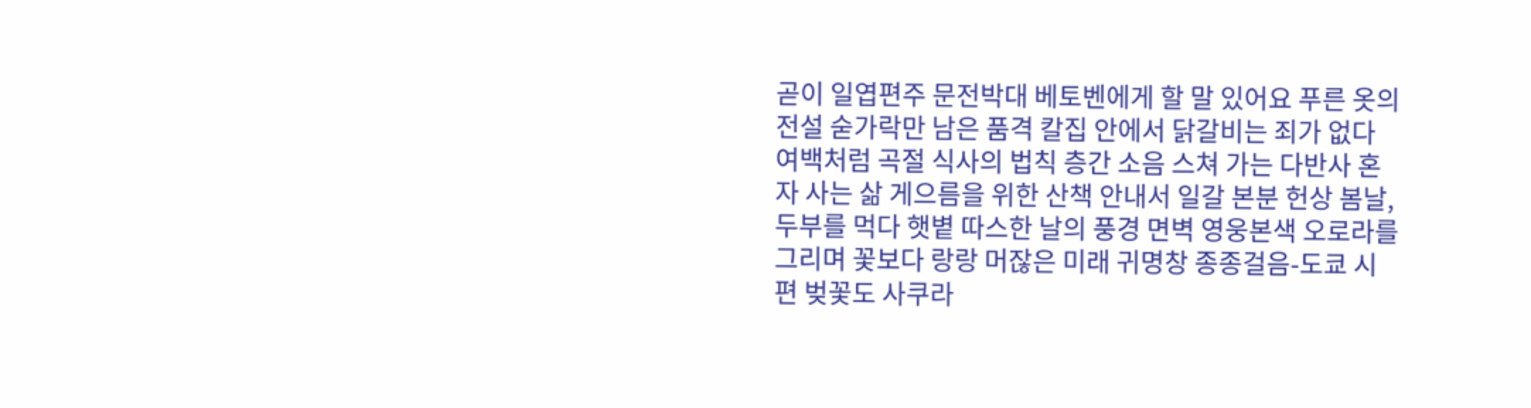곧이 일엽편주 문전박대 베토벤에게 할 말 있어요 푸른 옷의 전설 숟가락만 남은 품격 칼집 안에서 닭갈비는 죄가 없다 여백처럼 곡절 식사의 법칙 층간 소음 스쳐 가는 다반사 혼자 사는 삶 게으름을 위한 산책 안내서 일갈 본분 헌상 봄날, 두부를 먹다 햇볕 따스한 날의 풍경 면벽 영웅본색 오로라를 그리며 꽃보다 랑랑 머잖은 미래 귀명창 종종걸음-도쿄 시편 벚꽃도 사쿠라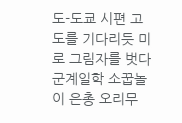도-도쿄 시편 고도를 기다리듯 미로 그림자를 벗다 군계일학 소꿉놀이 은총 오리무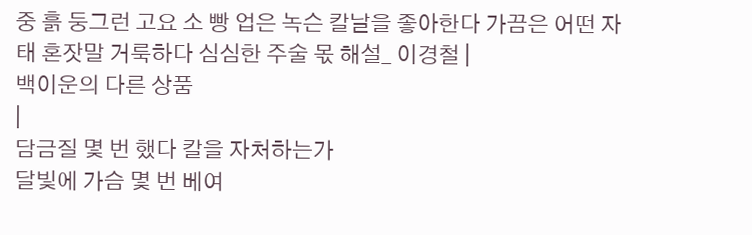중 흙 둥그런 고요 소 빵 업은 녹슨 칼날을 좋아한다 가끔은 어떤 자태 혼잣말 거룩하다 심심한 주술 몫 해설_ 이경철 |
백이운의 다른 상품
|
담금질 몇 번 했다 칼을 자처하는가
달빛에 가슴 몇 번 베여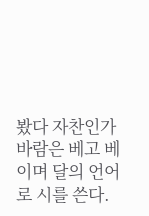봤다 자찬인가 바람은 베고 베이며 달의 언어로 시를 쓴다.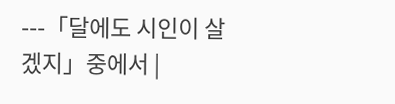---「달에도 시인이 살겠지」중에서 |